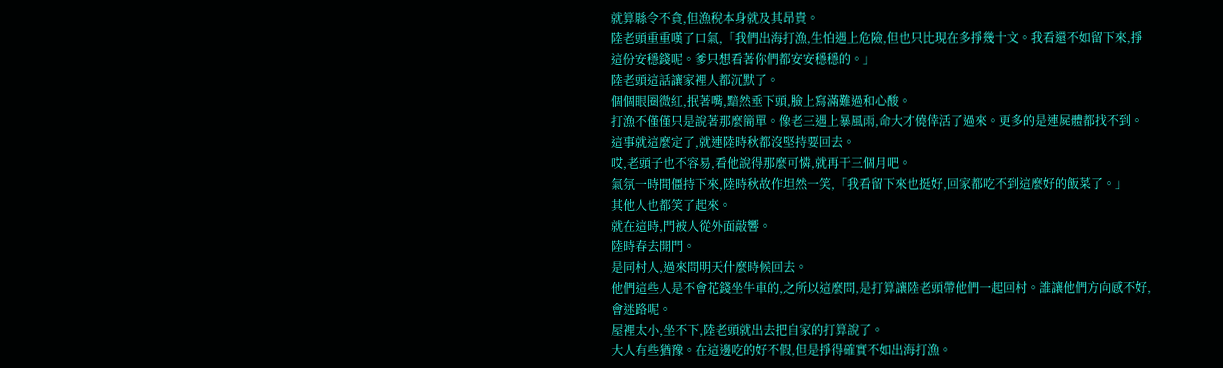就算縣令不貪,但漁稅本身就及其昂貴。
陸老頭重重嘆了口氣,「我們出海打漁,生怕遇上危險,但也只比現在多掙幾十文。我看還不如留下來,掙這份安穩錢呢。爹只想看著你們都安安穩穩的。」
陸老頭這話讓家裡人都沉默了。
個個眼圈微紅,抿著嘴,黯然垂下頭,臉上寫滿難過和心酸。
打漁不僅僅只是說著那麼簡單。像老三遇上暴風雨,命大才僥倖活了過來。更多的是連屍體都找不到。
這事就這麼定了,就連陸時秋都沒堅持要回去。
哎,老頭子也不容易,看他說得那麼可憐,就再干三個月吧。
氣氛一時間僵持下來,陸時秋故作坦然一笑,「我看留下來也挺好,回家都吃不到這麼好的飯菜了。」
其他人也都笑了起來。
就在這時,門被人從外面敲響。
陸時春去開門。
是同村人,過來問明天什麼時候回去。
他們這些人是不會花錢坐牛車的,之所以這麼問,是打算讓陸老頭帶他們一起回村。誰讓他們方向感不好,會迷路呢。
屋裡太小,坐不下,陸老頭就出去把自家的打算說了。
大人有些猶豫。在這邊吃的好不假,但是掙得確實不如出海打漁。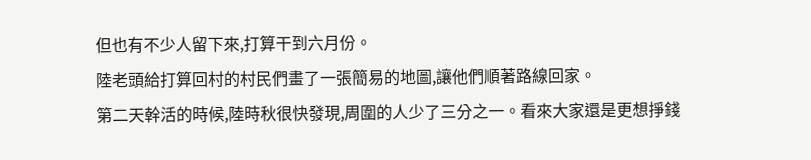但也有不少人留下來,打算干到六月份。
陸老頭給打算回村的村民們畫了一張簡易的地圖,讓他們順著路線回家。
第二天幹活的時候,陸時秋很快發現,周圍的人少了三分之一。看來大家還是更想掙錢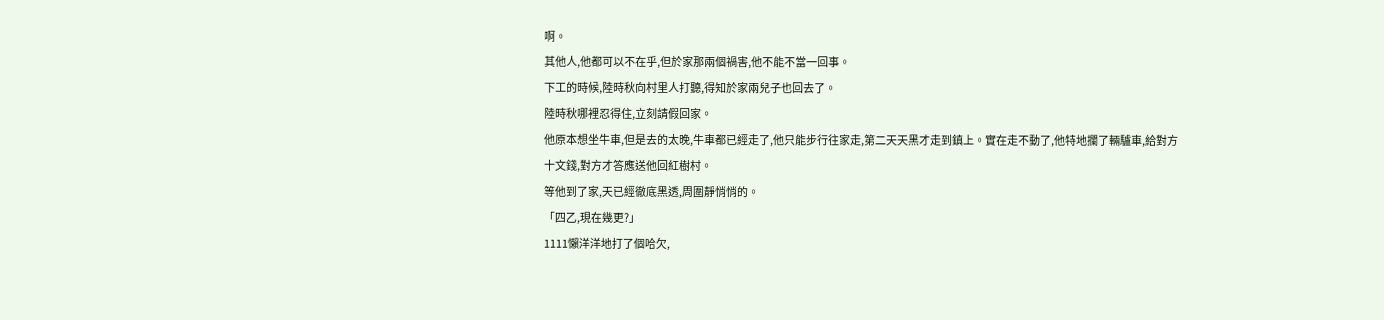啊。
其他人,他都可以不在乎,但於家那兩個禍害,他不能不當一回事。
下工的時候,陸時秋向村里人打聽,得知於家兩兒子也回去了。
陸時秋哪裡忍得住,立刻請假回家。
他原本想坐牛車,但是去的太晚,牛車都已經走了,他只能步行往家走,第二天天黑才走到鎮上。實在走不動了,他特地攔了輛驢車,給對方十文錢,對方才答應送他回紅樹村。
等他到了家,天已經徹底黑透,周圍靜悄悄的。
「四乙,現在幾更?」
1111懶洋洋地打了個哈欠,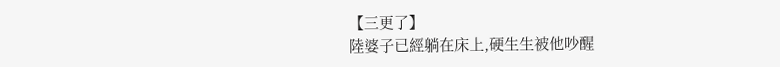【三更了】
陸婆子已經躺在床上,硬生生被他吵醒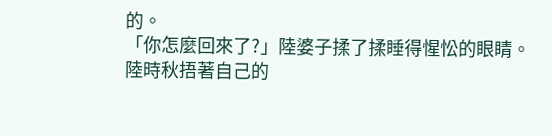的。
「你怎麼回來了?」陸婆子揉了揉睡得惺忪的眼睛。
陸時秋捂著自己的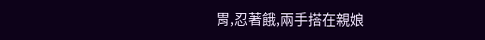胃,忍著餓,兩手搭在親娘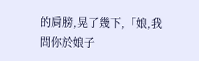的肩膀,晃了幾下,「娘,我問你於娘子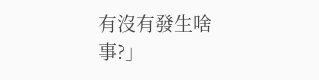有沒有發生啥事?」